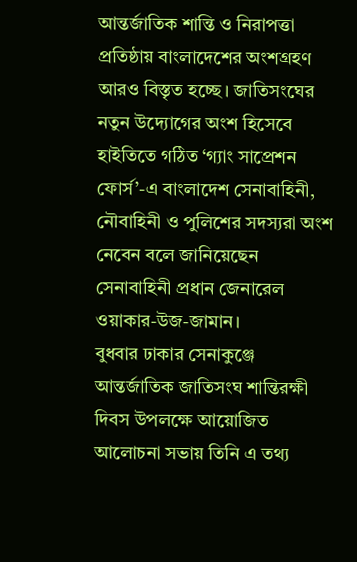আন্তর্জাতিক শান্তি ও নিরাপত্তা প্রতিষ্ঠায় বাংলাদেশের অংশগ্রহণ আরও বিস্তৃত হচ্ছে। জাতিসংঘের নতুন উদ্যোগের অংশ হিসেবে হাইতিতে গঠিত ‘গ্যাং সাপ্রেশন ফোর্স’-এ বাংলাদেশ সেনাবাহিনী, নৌবাহিনী ও পুলিশের সদস্যরা অংশ নেবেন বলে জানিয়েছেন সেনাবাহিনী প্রধান জেনারেল ওয়াকার-উজ-জামান।
বুধবার ঢাকার সেনাকুঞ্জে আন্তর্জাতিক জাতিসংঘ শান্তিরক্ষী দিবস উপলক্ষে আয়োজিত আলোচনা সভায় তিনি এ তথ্য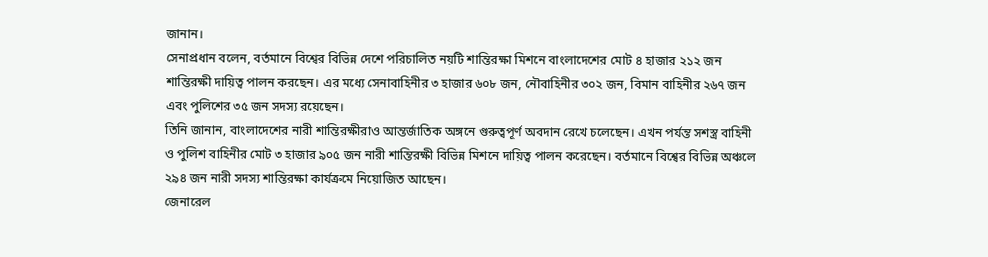জানান।
সেনাপ্রধান বলেন, বর্তমানে বিশ্বের বিভিন্ন দেশে পরিচালিত নয়টি শান্তিরক্ষা মিশনে বাংলাদেশের মোট ৪ হাজার ২১২ জন শান্তিরক্ষী দায়িত্ব পালন করছেন। এর মধ্যে সেনাবাহিনীর ৩ হাজার ৬০৮ জন, নৌবাহিনীর ৩০২ জন, বিমান বাহিনীর ২৬৭ জন এবং পুলিশের ৩৫ জন সদস্য রয়েছেন।
তিনি জানান, বাংলাদেশের নারী শান্তিরক্ষীরাও আন্তর্জাতিক অঙ্গনে গুরুত্বপূর্ণ অবদান রেখে চলেছেন। এখন পর্যন্ত সশস্ত্র বাহিনী ও পুলিশ বাহিনীর মোট ৩ হাজার ৯০৫ জন নারী শান্তিরক্ষী বিভিন্ন মিশনে দায়িত্ব পালন করেছেন। বর্তমানে বিশ্বের বিভিন্ন অঞ্চলে ২৯৪ জন নারী সদস্য শান্তিরক্ষা কার্যক্রমে নিয়োজিত আছেন।
জেনারেল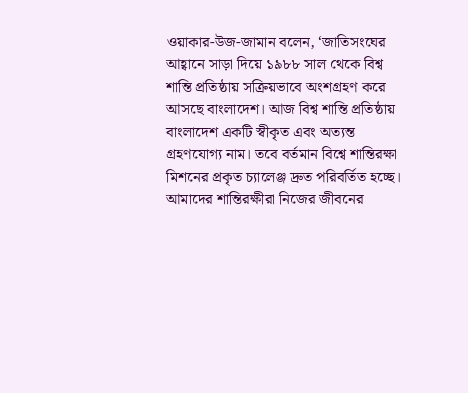ওয়াকার-উজ-জামান বলেন, ‘জাতিসংঘের আহ্বানে সাড়া দিয়ে ১৯৮৮ সাল থেকে বিশ্ব শান্তি প্রতিষ্ঠায় সক্রিয়ভাবে অংশগ্রহণ করে আসছে বাংলাদেশ। আজ বিশ্ব শান্তি প্রতিষ্ঠায় বাংলাদেশ একটি স্বীকৃত এবং অত্যন্ত গ্রহণযোগ্য নাম। তবে বর্তমান বিশ্বে শান্তিরক্ষা মিশনের প্রকৃত চ্যালেঞ্জ দ্রুত পরিবর্তিত হচ্ছে। আমাদের শান্তিরক্ষীরা নিজের জীবনের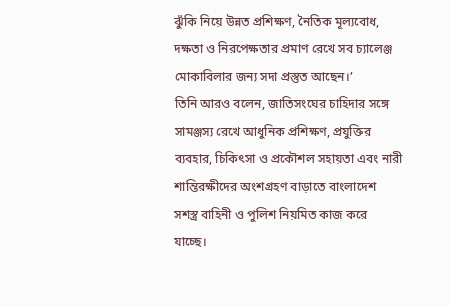ঝুঁকি নিয়ে উন্নত প্রশিক্ষণ, নৈতিক মূল্যবোধ, দক্ষতা ও নিরপেক্ষতার প্রমাণ রেখে সব চ্যালেঞ্জ মোকাবিলার জন্য সদা প্রস্তুত আছেন।’
তিনি আরও বলেন, জাতিসংঘের চাহিদার সঙ্গে সামঞ্জস্য রেখে আধুনিক প্রশিক্ষণ, প্রযুক্তির ব্যবহার, চিকিৎসা ও প্রকৌশল সহায়তা এবং নারী শান্তিরক্ষীদের অংশগ্রহণ বাড়াতে বাংলাদেশ সশস্ত্র বাহিনী ও পুলিশ নিয়মিত কাজ করে যাচ্ছে।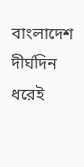বাংলাদেশ দীর্ঘদিন ধরেই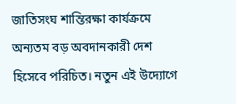জাতিসংঘ শান্তিরক্ষা কার্যক্রমে অন্যতম বড় অবদানকারী দেশ হিসেবে পরিচিত। নতুন এই উদ্যোগে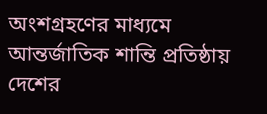অংশগ্রহণের মাধ্যমে আন্তর্জাতিক শান্তি প্রতিষ্ঠায় দেশের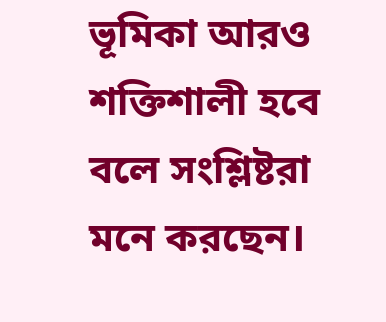ভূমিকা আরও শক্তিশালী হবে বলে সংশ্লিষ্টরা মনে করছেন।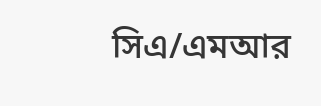সিএ/এমআর